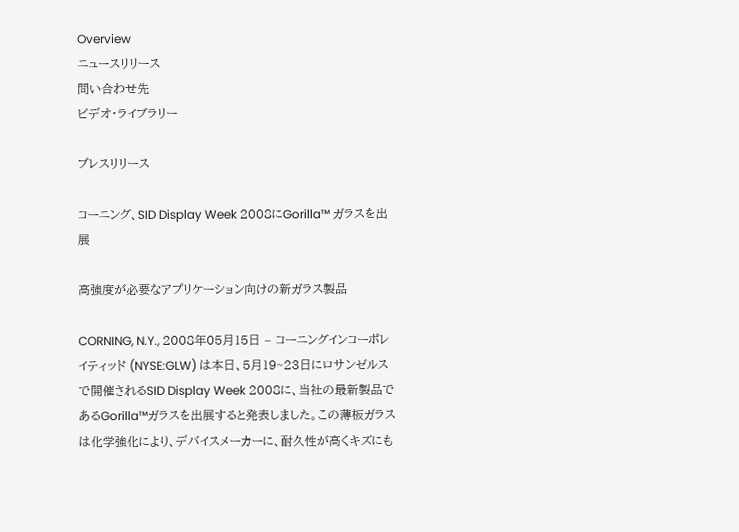Overview
ニュースリリース
問い合わせ先
ビデオ・ライブラリー

プレスリリース

コーニング、SID Display Week 2008にGorilla™ ガラスを出展

高強度が必要なアプリケーション向けの新ガラス製品

CORNING, N.Y., 2008年05月15日 – コーニングインコーポレイティッド (NYSE:GLW) は本日、5月19~23日にロサンゼルスで開催されるSID Display Week 2008に、当社の最新製品であるGorilla™ガラスを出展すると発表しました。この薄板ガラスは化学強化により、デバイスメーカーに、耐久性が高くキズにも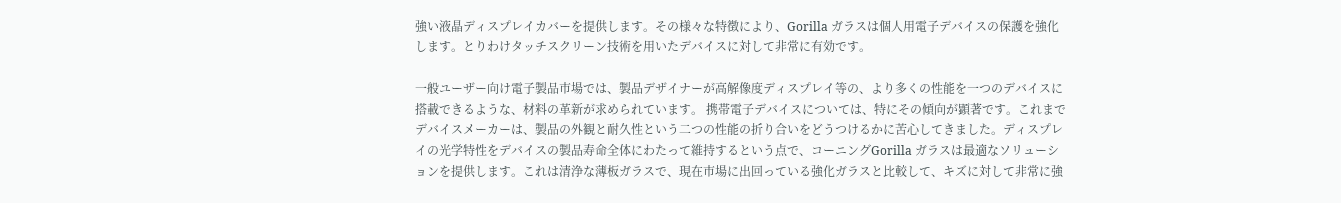強い液晶ディスプレイカバーを提供します。その様々な特徴により、Gorilla ガラスは個人用電子デバイスの保護を強化します。とりわけタッチスクリーン技術を用いたデバイスに対して非常に有効です。

一般ユーザー向け電子製品市場では、製品デザイナーが高解像度ディスプレイ等の、より多くの性能を一つのデバイスに搭載できるような、材料の革新が求められています。 携帯電子デバイスについては、特にその傾向が顕著です。これまでデバイスメーカーは、製品の外観と耐久性という二つの性能の折り合いをどうつけるかに苦心してきました。ディスプレイの光学特性をデバイスの製品寿命全体にわたって維持するという点で、コーニングGorilla ガラスは最適なソリューションを提供します。これは清浄な薄板ガラスで、現在市場に出回っている強化ガラスと比較して、キズに対して非常に強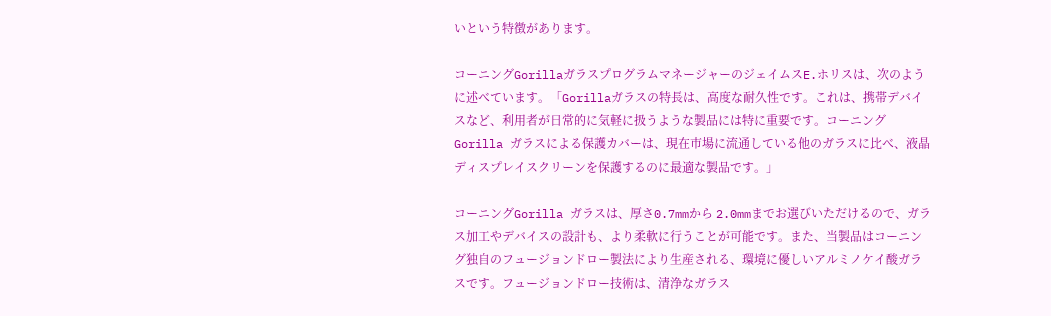いという特徴があります。

コーニングGorillaガラスプログラムマネージャーのジェイムスE.ホリスは、次のように述べています。「Gorillaガラスの特長は、高度な耐久性です。これは、携帯デバイスなど、利用者が日常的に気軽に扱うような製品には特に重要です。コーニングGorilla ガラスによる保護カバーは、現在市場に流通している他のガラスに比べ、液晶ディスプレイスクリーンを保護するのに最適な製品です。」

コーニングGorilla ガラスは、厚さ0.7mmから 2.0mmまでお選びいただけるので、ガラス加工やデバイスの設計も、より柔軟に行うことが可能です。また、当製品はコーニング独自のフュージョンドロー製法により生産される、環境に優しいアルミノケイ酸ガラスです。フュージョンドロー技術は、清浄なガラス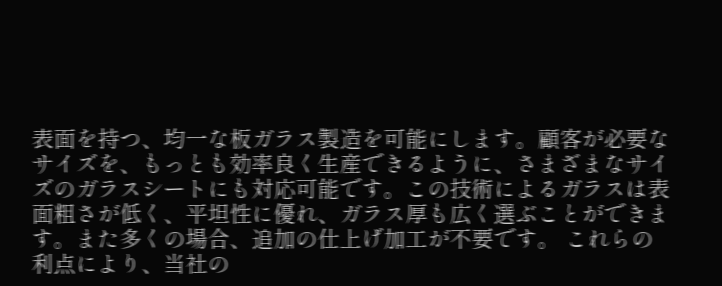表面を持つ、均一な板ガラス製造を可能にします。顧客が必要なサイズを、もっとも効率良く生産できるように、さまざまなサイズのガラスシートにも対応可能です。この技術によるガラスは表面粗さが低く、平坦性に優れ、ガラス厚も広く選ぶことができます。また多くの場合、追加の仕上げ加工が不要です。 これらの利点により、当社の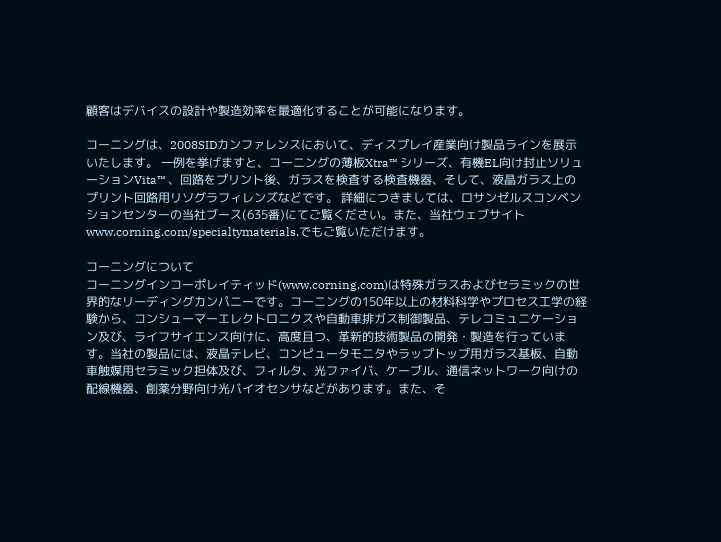顧客はデバイスの設計や製造効率を最適化することが可能になります。

コーニングは、2008SIDカンファレンスにおいて、ディスプレイ産業向け製品ラインを展示いたします。 一例を挙げますと、コーニングの薄板Xtra™ シリーズ、有機EL向け封止ソリューションVita™ 、回路をプリント後、ガラスを検査する検査機器、そして、液晶ガラス上のプリント回路用リソグラフィレンズなどです。 詳細につきましては、ロサンゼルスコンベンションセンターの当社ブース(635番)にてご覧ください。また、当社ウェブサイトwww.corning.com/specialtymaterials.でもご覧いただけます。

コーニングについて
コーニングインコーポレイティッド(www.corning.com)は特殊ガラスおよびセラミックの世界的なリーディングカンパニーです。コーニングの150年以上の材料科学やプロセス工学の経験から、コンシューマーエレクトロニクスや自動車排ガス制御製品、テレコミュニケーション及び、ライフサイエンス向けに、高度且つ、革新的技術製品の開発・製造を行っています。当社の製品には、液晶テレビ、コンピュータモニタやラップトップ用ガラス基板、自動車触媒用セラミック担体及び、フィルタ、光ファイバ、ケーブル、通信ネットワーク向けの配線機器、創薬分野向け光バイオセンサなどがあります。また、そ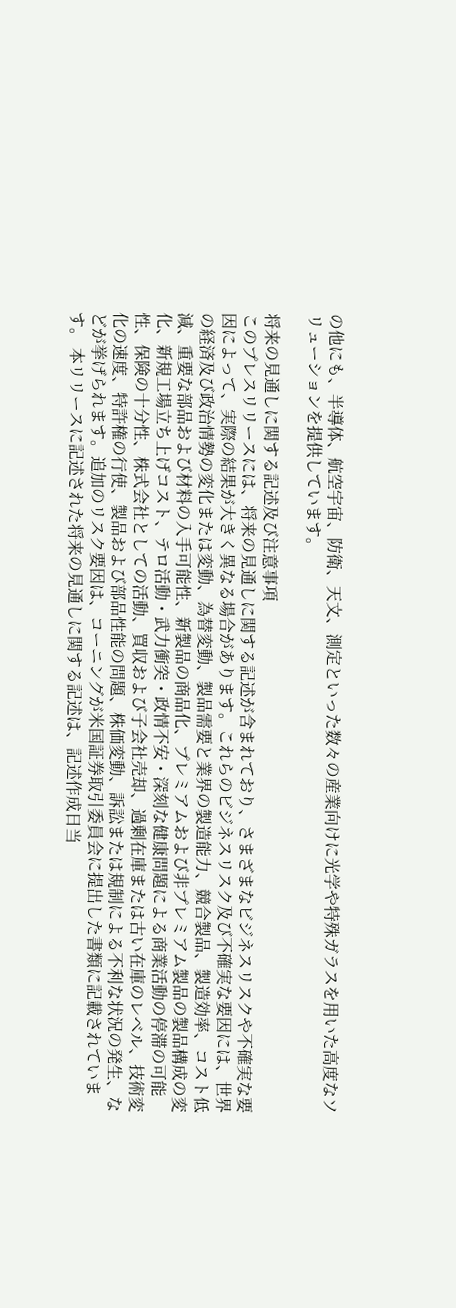の他にも、半導体、航空宇宙、防衛、天文、測定といった数々の産業向けに光学や特殊ガラスを用いた高度なソリューションを提供しています。

将来の見通しに関する記述及び注意事項
このプレスリリースには、将来の見通しに関する記述が含まれており、さまざまなビジネスリスクや不確実な要因によって、実際の結果が大きく異なる場合があります。これらのビジネスリスク及び不確実な要因には、世界の経済及び政治情勢の変化または変動、為替変動、製品需要と業界の製造能力、競合製品、製造効率、コスト低減、重要な部品および材料の入手可能性、新製品の商品化、プレミアムおよび非プレミアム製品の製品構成の変化、新規工場立ち上げコスト、テロ活動・武力衝突・政情不安・深刻な健康問題による商業活動の停滞の可能性、保険の十分性、株式会社としての活動、買収および子会社売却、過剰在庫または古い在庫のレベル、技術変化の速度、特許権の行使、製品および部品性能の問題、株価変動、訴訟または規制による不利な状況の発生、などが挙げられます。追加のリスク要因は、コーニングが米国証券取引委員会に提出した書類に記載されています。 本リリースに記述された将来の見通しに関する記述は、記述作成日当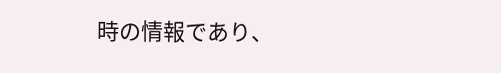時の情報であり、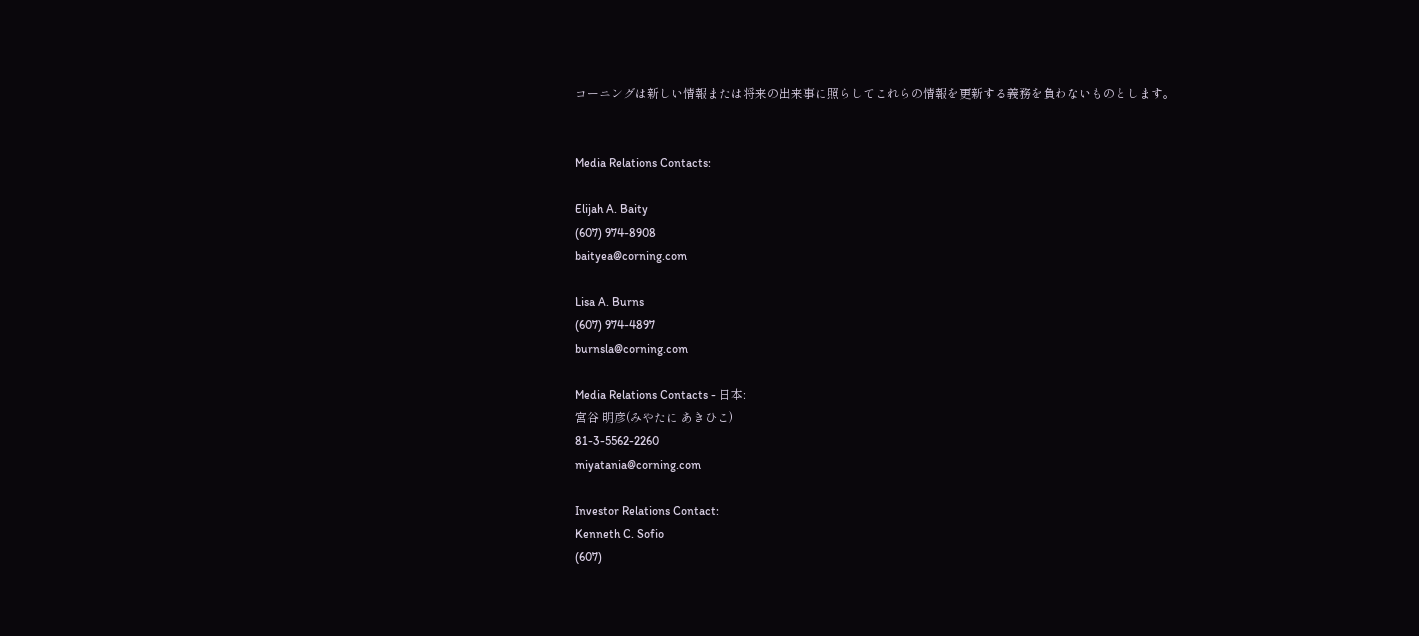コーニングは新しい情報または将来の出来事に照らしてこれらの情報を更新する義務を負わないものとします。


Media Relations Contacts:

Elijah A. Baity
(607) 974-8908
baityea@corning.com

Lisa A. Burns
(607) 974-4897
burnsla@corning.com

Media Relations Contacts - 日本:
宮谷 明彦(みやたに あきひこ)
81-3-5562-2260
miyatania@corning.com

Investor Relations Contact:
Kenneth C. Sofio
(607)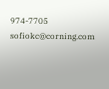974-7705
sofiokc@corning.com